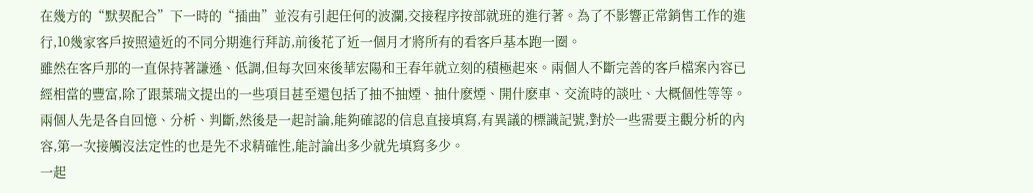在幾方的“默契配合”下一時的“插曲”並沒有引起任何的波瀾,交接程序按部就班的進行著。為了不影響正常銷售工作的進行,10幾家客戶按照遠近的不同分期進行拜訪,前後花了近一個月才將所有的看客戶基本跑一圈。
雖然在客戶那的一直保持著謙遜、低調,但每次回來後華宏陽和王春年就立刻的積極起來。兩個人不斷完善的客戶檔案內容已經相當的豐富,除了跟葉瑞文提出的一些項目甚至還包括了抽不抽煙、抽什麽煙、開什麽車、交流時的談吐、大概個性等等。
兩個人先是各自回憶、分析、判斷,然後是一起討論,能夠確認的信息直接填寫,有異議的標識記號,對於一些需要主觀分析的內容,第一次接觸沒法定性的也是先不求精確性,能討論出多少就先填寫多少。
一起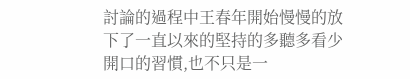討論的過程中王春年開始慢慢的放下了一直以來的堅持的多聽多看少開口的習慣,也不只是一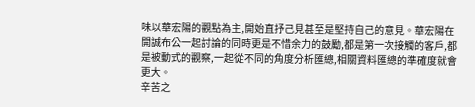味以華宏陽的觀點為主,開始直抒己見甚至是堅持自己的意見。華宏陽在開誠布公一起討論的同時更是不惜余力的鼓勵,都是第一次接觸的客戶,都是被動式的觀察,一起從不同的角度分析匯總,相關資料匯總的準確度就會更大。
辛苦之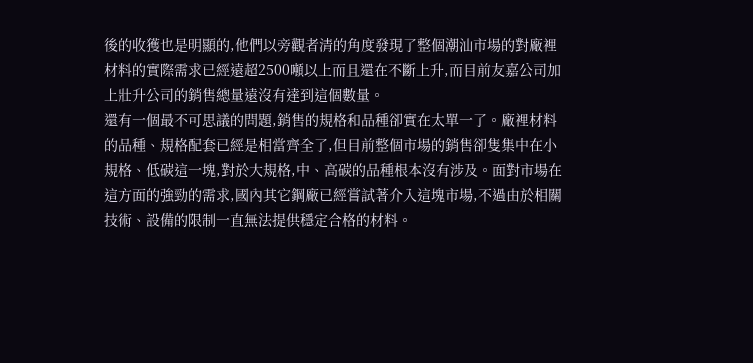後的收獲也是明顯的,他們以旁觀者清的角度發現了整個潮汕市場的對廠裡材料的實際需求已經遠超2500噸以上而且還在不斷上升,而目前友嘉公司加上壯升公司的銷售總量遠沒有達到這個數量。
還有一個最不可思議的問題,銷售的規格和品種卻實在太單一了。廠裡材料的品種、規格配套已經是相當齊全了,但目前整個市場的銷售卻隻集中在小規格、低碳這一塊,對於大規格,中、高碳的品種根本沒有涉及。面對市場在這方面的強勁的需求,國內其它鋼廠已經嘗試著介入這塊市場,不過由於相關技術、設備的限制一直無法提供穩定合格的材料。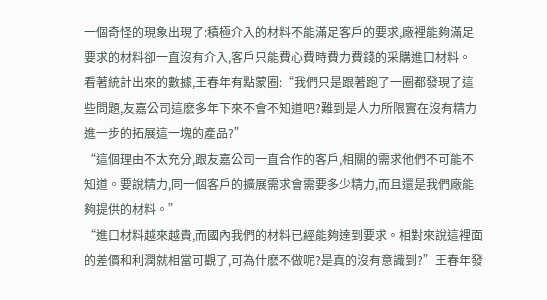一個奇怪的現象出現了:積極介入的材料不能滿足客戶的要求,廠裡能夠滿足要求的材料卻一直沒有介入,客戶只能費心費時費力費錢的采購進口材料。
看著統計出來的數據,王春年有點蒙圈:“我們只是跟著跑了一圈都發現了這些問題,友嘉公司這麽多年下來不會不知道吧?難到是人力所限實在沒有精力進一步的拓展這一塊的產品?”
“這個理由不太充分,跟友嘉公司一直合作的客戶,相關的需求他們不可能不知道。要說精力,同一個客戶的擴展需求會需要多少精力,而且還是我們廠能夠提供的材料。”
“進口材料越來越貴,而國內我們的材料已經能夠達到要求。相對來說這裡面的差價和利潤就相當可觀了,可為什麽不做呢?是真的沒有意識到?”王春年發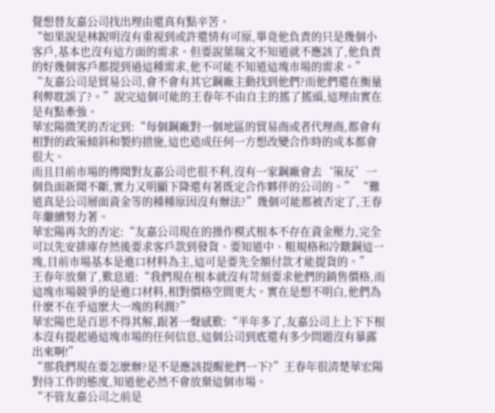覺想替友嘉公司找出理由還真有點辛苦。
“如果說是林銳明沒有重視到或許還情有可原,畢竟他負責的只是幾個小客戶,基本也沒有這方面的需求。但要說葉瑞文不知道就不應該了,他負責的好幾個客戶都提到過這種需求,他不可能不知道這塊市場的需求。”
“友嘉公司是貿易公司,會不會有其它鋼廠主動找到他們?而他們還在衡量利弊耽誤了?。”說完這個可能的王春年不由自主的搖了搖頭,這理由實在是有點牽強。
華宏陽微笑的否定到:“每個鋼廠對一個地區的貿易商或者代理商,都會有相對的政策傾斜和製約措施,這也造成任何一方想改變合作時的成本都會很大。
而且目前市場的傳聞對友嘉公司也很不利,沒有一家鋼廠會去‘策反’一個負面新聞不斷,實力又明顯下降還有著既定合作夥伴的公司的。” “難道真是公司層面資金等的種種原因沒有辦法?”幾個可能都被否定了,王春年繼續努力著。
華宏陽再次的否定:“友嘉公司現在的操作模式根本不存在資金壓力,完全可以先安排庫存然後要求客戶款到發貨。要知道中、粗規格和冷鐓鋼這一塊,目前市場基本是進口材料為主,這可是要先全額付款才能提貨的。”
王春年放棄了,歎息道:“我們現在根本就沒有苛刻要求他們的銷售價格,而這塊市場競爭的是進口材料,相對價格空間更大。實在是想不明白,他們為什麽不在乎這麽大一塊的利潤?”
華宏陽也是百思不得其解,跟著一聲感歎:“半年多了,友嘉公司上上下下根本沒有提起過這塊市場的任何信息,這個公司到底還有多少問題沒有暴露出來啊!”
“那我們現在要怎麽辦?是不是應該提醒他們一下?”王春年很清楚華宏陽對待工作的態度,知道他必然不會放棄這個市場。
“不管友嘉公司之前是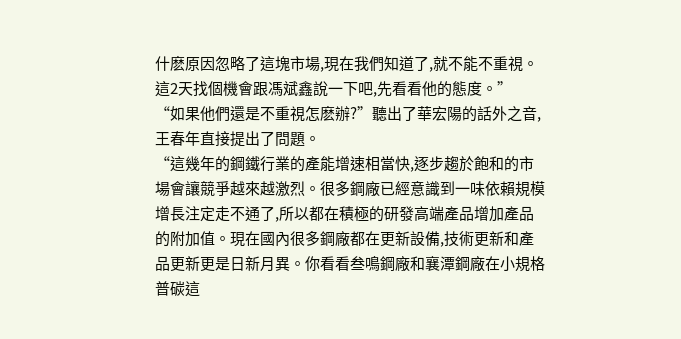什麽原因忽略了這塊市場,現在我們知道了,就不能不重視。這2天找個機會跟馮斌鑫說一下吧,先看看他的態度。”
“如果他們還是不重視怎麽辦?”聽出了華宏陽的話外之音,王春年直接提出了問題。
“這幾年的鋼鐵行業的產能增速相當快,逐步趨於飽和的市場會讓競爭越來越激烈。很多鋼廠已經意識到一味依賴規模增長注定走不通了,所以都在積極的研發高端產品增加產品的附加值。現在國內很多鋼廠都在更新設備,技術更新和產品更新更是日新月異。你看看叁鳴鋼廠和襄潭鋼廠在小規格普碳這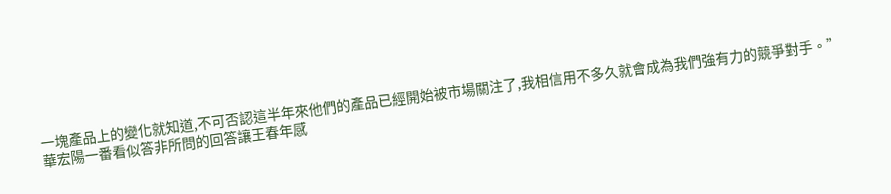一塊產品上的變化就知道,不可否認這半年來他們的產品已經開始被市場關注了,我相信用不多久就會成為我們強有力的競爭對手。”
華宏陽一番看似答非所問的回答讓王春年感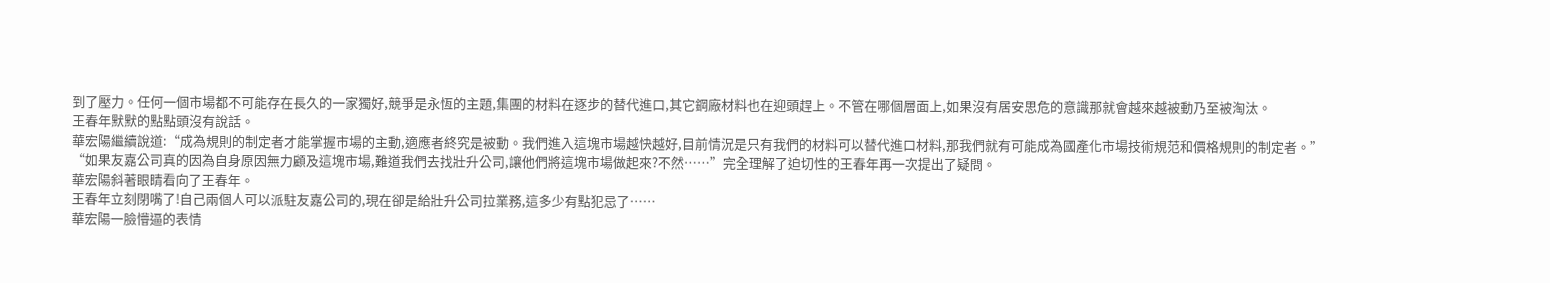到了壓力。任何一個市場都不可能存在長久的一家獨好,競爭是永恆的主題,集團的材料在逐步的替代進口,其它鋼廠材料也在迎頭趕上。不管在哪個層面上,如果沒有居安思危的意識那就會越來越被動乃至被淘汰。
王春年默默的點點頭沒有說話。
華宏陽繼續說道:“成為規則的制定者才能掌握市場的主動,適應者終究是被動。我們進入這塊市場越快越好,目前情況是只有我們的材料可以替代進口材料,那我們就有可能成為國產化市場技術規范和價格規則的制定者。”
“如果友嘉公司真的因為自身原因無力顧及這塊市場,難道我們去找壯升公司,讓他們將這塊市場做起來?不然……”完全理解了迫切性的王春年再一次提出了疑問。
華宏陽斜著眼睛看向了王春年。
王春年立刻閉嘴了!自己兩個人可以派駐友嘉公司的,現在卻是給壯升公司拉業務,這多少有點犯忌了……
華宏陽一臉懵逼的表情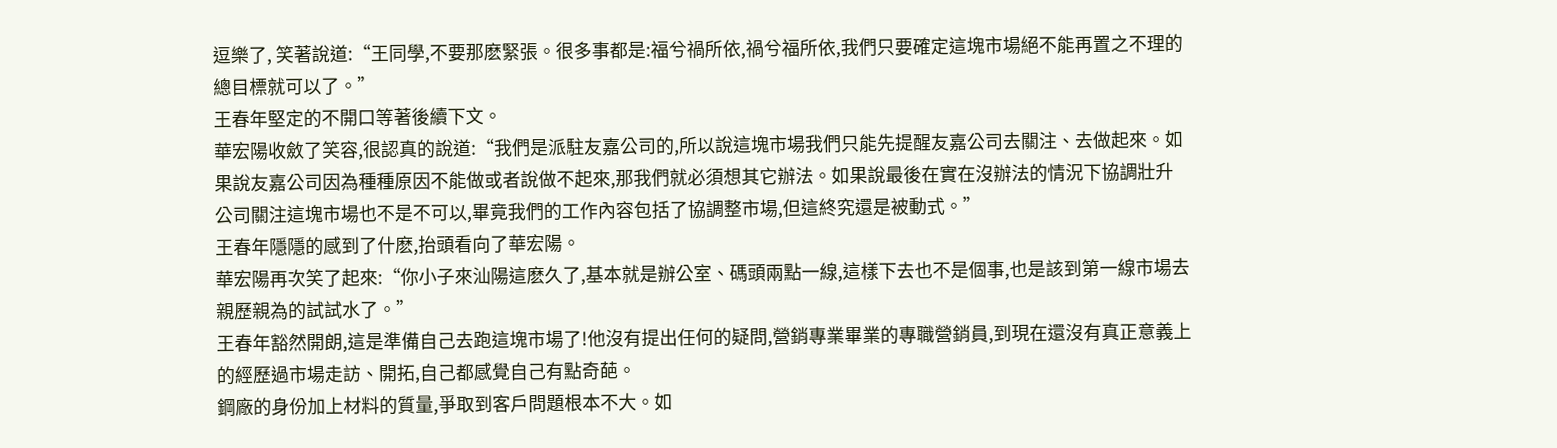逗樂了, 笑著說道:“王同學,不要那麽緊張。很多事都是:福兮禍所依,禍兮福所依,我們只要確定這塊市場絕不能再置之不理的總目標就可以了。”
王春年堅定的不開口等著後續下文。
華宏陽收斂了笑容,很認真的說道:“我們是派駐友嘉公司的,所以說這塊市場我們只能先提醒友嘉公司去關注、去做起來。如果說友嘉公司因為種種原因不能做或者說做不起來,那我們就必須想其它辦法。如果說最後在實在沒辦法的情況下協調壯升公司關注這塊市場也不是不可以,畢竟我們的工作內容包括了協調整市場,但這終究還是被動式。”
王春年隱隱的感到了什麽,抬頭看向了華宏陽。
華宏陽再次笑了起來:“你小子來汕陽這麽久了,基本就是辦公室、碼頭兩點一線,這樣下去也不是個事,也是該到第一線市場去親歷親為的試試水了。”
王春年豁然開朗,這是準備自己去跑這塊市場了!他沒有提出任何的疑問,營銷專業畢業的專職營銷員,到現在還沒有真正意義上的經歷過市場走訪、開拓,自己都感覺自己有點奇葩。
鋼廠的身份加上材料的質量,爭取到客戶問題根本不大。如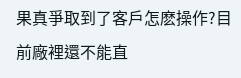果真爭取到了客戶怎麽操作?目前廠裡還不能直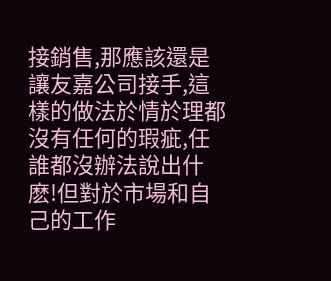接銷售,那應該還是讓友嘉公司接手,這樣的做法於情於理都沒有任何的瑕疵,任誰都沒辦法說出什麽!但對於市場和自己的工作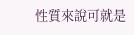性質來說可就是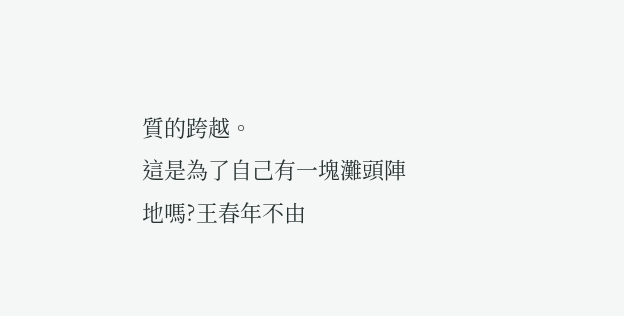質的跨越。
這是為了自己有一塊灘頭陣地嗎?王春年不由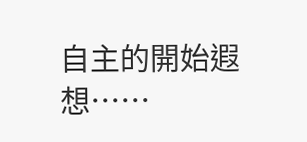自主的開始遐想……